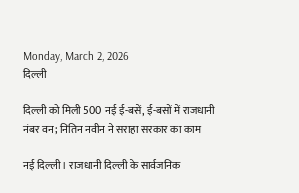Monday, March 2, 2026
दिल्ली

दिल्ली को मिली 500 नई ई-बसें, ई-बसों में राजधानी नंबर वन; नितिन नवीन ने सराहा सरकार का काम

नई दिल्ली। राजधानी दिल्ली के सार्वजनिक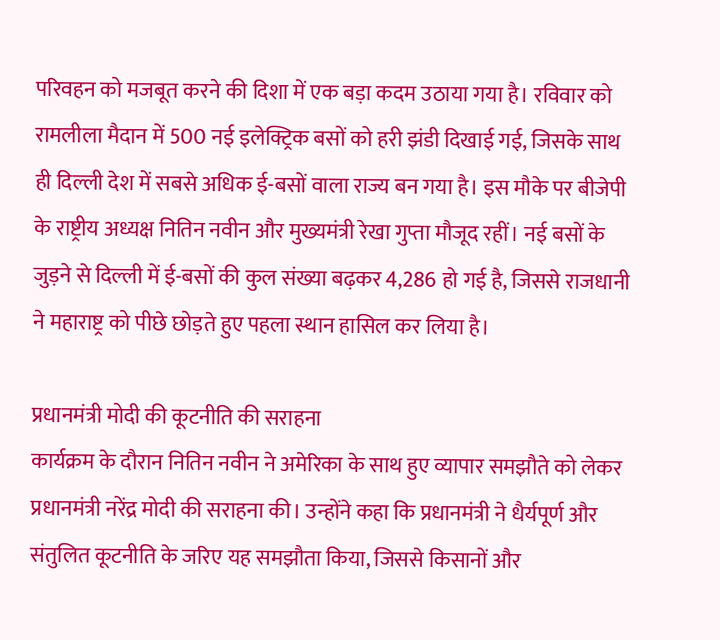परिवहन को मजबूत करने की दिशा में एक बड़ा कदम उठाया गया है। रविवार को रामलीला मैदान में 500 नई इलेक्ट्रिक बसों को हरी झंडी दिखाई गई, जिसके साथ ही दिल्ली देश में सबसे अधिक ई-बसों वाला राज्य बन गया है। इस मौके पर बीजेपी के राष्ट्रीय अध्यक्ष नितिन नवीन और मुख्यमंत्री रेखा गुप्ता मौजूद रहीं। नई बसों के जुड़ने से दिल्ली में ई-बसों की कुल संख्या बढ़कर 4,286 हो गई है, जिससे राजधानी ने महाराष्ट्र को पीछे छोड़ते हुए पहला स्थान हासिल कर लिया है।

प्रधानमंत्री मोदी की कूटनीति की सराहना
कार्यक्रम के दौरान नितिन नवीन ने अमेरिका के साथ हुए व्यापार समझौते को लेकर प्रधानमंत्री नरेंद्र मोदी की सराहना की। उन्होंने कहा कि प्रधानमंत्री ने धैर्यपूर्ण और संतुलित कूटनीति के जरिए यह समझौता किया, जिससे किसानों और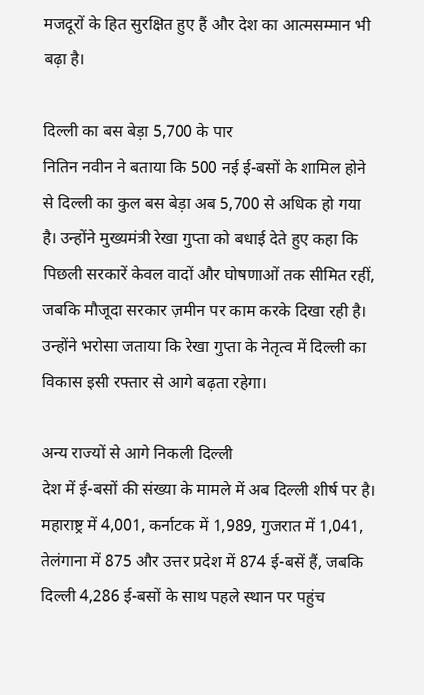मजदूरों के हित सुरक्षित हुए हैं और देश का आत्मसम्मान भी बढ़ा है।

दिल्ली का बस बेड़ा 5,700 के पार
नितिन नवीन ने बताया कि 500 नई ई-बसों के शामिल होने से दिल्ली का कुल बस बेड़ा अब 5,700 से अधिक हो गया है। उन्होंने मुख्यमंत्री रेखा गुप्ता को बधाई देते हुए कहा कि पिछली सरकारें केवल वादों और घोषणाओं तक सीमित रहीं, जबकि मौजूदा सरकार ज़मीन पर काम करके दिखा रही है। उन्होंने भरोसा जताया कि रेखा गुप्ता के नेतृत्व में दिल्ली का विकास इसी रफ्तार से आगे बढ़ता रहेगा।

अन्य राज्यों से आगे निकली दिल्ली
देश में ई-बसों की संख्या के मामले में अब दिल्ली शीर्ष पर है। महाराष्ट्र में 4,001, कर्नाटक में 1,989, गुजरात में 1,041, तेलंगाना में 875 और उत्तर प्रदेश में 874 ई-बसें हैं, जबकि दिल्ली 4,286 ई-बसों के साथ पहले स्थान पर पहुंच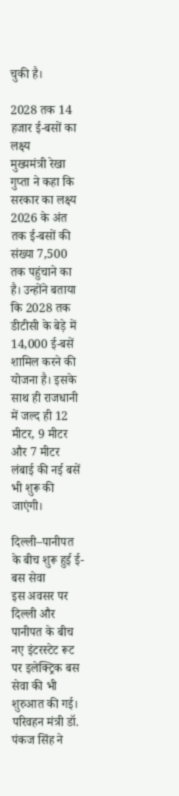चुकी है।

2028 तक 14 हजार ई-बसों का लक्ष्य
मुख्यमंत्री रेखा गुप्ता ने कहा कि सरकार का लक्ष्य 2026 के अंत तक ई-बसों की संख्या 7,500 तक पहुंचाने का है। उन्होंने बताया कि 2028 तक डीटीसी के बेड़े में 14,000 ई-बसें शामिल करने की योजना है। इसके साथ ही राजधानी में जल्द ही 12 मीटर, 9 मीटर और 7 मीटर लंबाई की नई बसें भी शुरू की जाएंगी।

दिल्ली–पानीपत के बीच शुरू हुई ई-बस सेवा
इस अवसर पर दिल्ली और पानीपत के बीच नए इंटरस्टेट रूट पर इलेक्ट्रिक बस सेवा की भी शुरुआत की गई। परिवहन मंत्री डॉ. पंकज सिंह ने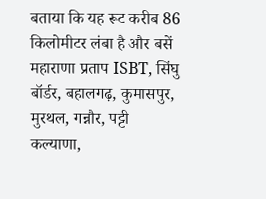बताया कि यह रूट करीब 86 किलोमीटर लंबा है और बसें महाराणा प्रताप ISBT, सिंघु बॉर्डर, बहालगढ़, कुमासपुर, मुरथल, गन्नौर, पट्टी कल्याणा,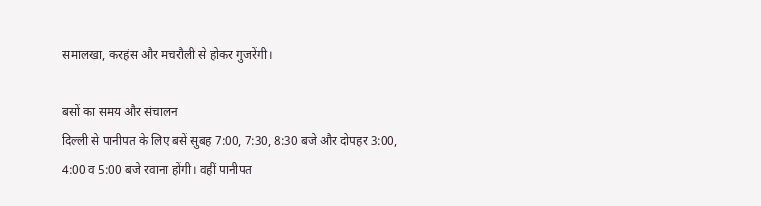समालखा, करहंस और मचरौली से होकर गुजरेंगी।

बसों का समय और संचालन
दिल्ली से पानीपत के लिए बसें सुबह 7:00, 7:30, 8:30 बजे और दोपहर 3:00, 4:00 व 5:00 बजे रवाना होंगी। वहीं पानीपत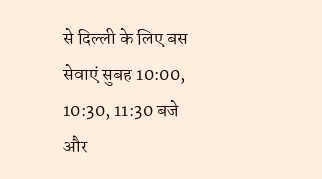से दिल्ली के लिए बस सेवाएं सुबह 10:00, 10:30, 11:30 बजे और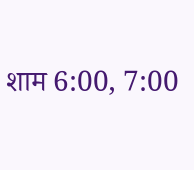शाम 6:00, 7:00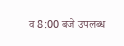व 8:00 बजे उपलब्ध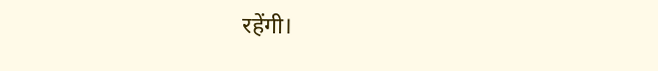रहेंगी।